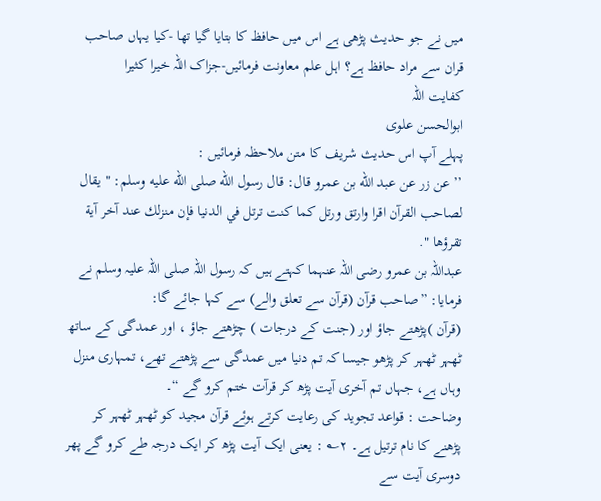میں نے جو حدیث پڑھی ہے اس میں حافظ کا بتایا گیا تھا -کیا یہاں صاحب قران سے مراد حافظ ہے؟ اہل علم معاونت فرمائیں-جزاک اللہ خیرا کثیرا
کفایت اللہ
ابوالحسن علوی
پہلے آپ اس حدیث شریف کا متن ملاحظہ فرمائیں :
’’ عن زر عن عبد الله بن عمرو قال: قال رسول الله صلى الله عليه وسلم: " يقال لصاحب القرآن اقرا وارتق ورتل كما كنت ترتل في الدنيا فإن منزلك عند آخر آية تقرؤها ".
عبداللہ بن عمرو رضی اللہ عنہما کہتے ہیں کہ رسول اللہ صلی اللہ علیہ وسلم نے فرمایا: ”صاحب قرآن (قرآن سے تعلق والے) سے کہا جائے گا:
(قرآن )پڑھتے جاؤ اور (جنت کے درجات ) چڑھتے جاؤ ، اور عمدگی کے ساتھ ٹھہر ٹھہر کر پڑھو جیسا کہ تم دنیا میں عمدگی سے پڑھتے تھے، تمہاری منزل وہاں ہے، جہاں تم آخری آیت پڑھ کر قرآت ختم کرو گے “۔
وضاحت : قواعد تجوید کی رعایت کرتے ہوئے قرآن مجید کو ٹھہر ٹھہر کر پڑھنے کا نام ترتیل ہے۔ ۲؎ : یعنی ایک آیت پڑھ کر ایک درجہ طے کرو گے پھر دوسری آیت سے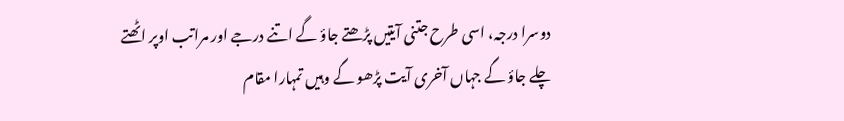دوسرا درجہ، اسی طرح جتنی آیتیں پڑھتے جاؤ گے اتنے درجے اور مراتب اوپر اٹھتے چلے جاؤ گے جہاں آخری آیت پڑھو گے وہیں تمہارا مقام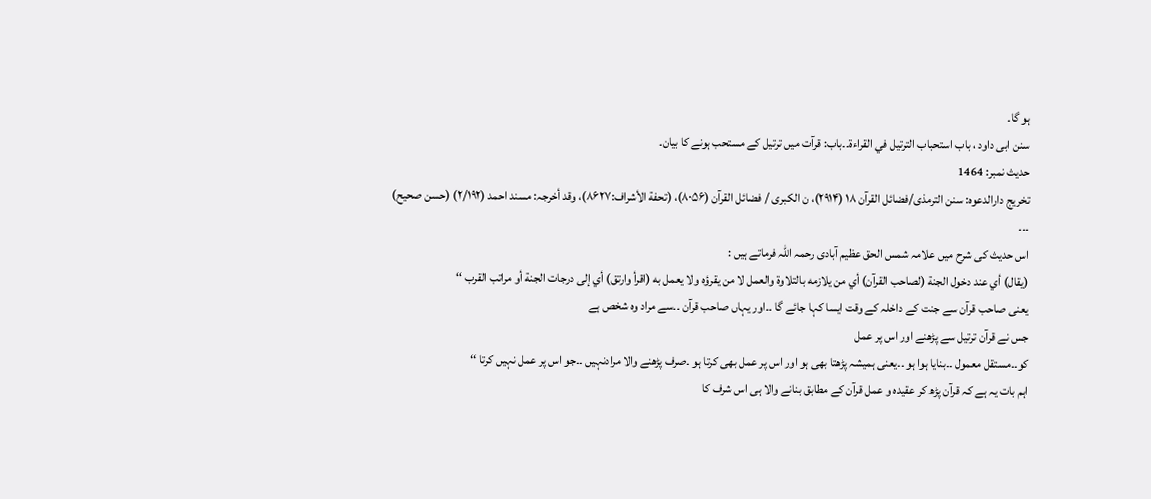ہو گا۔
سنن ابی داود ، باب استحباب الترتيل في القراءة۔۔باب: قرآت میں ترتیل کے مستحب ہونے کا بیان۔
حدیث نمبر: 1464
تخریج دارالدعوہ: سنن الترمذی/فضائل القرآن ۱۸ (۲۹۱۴)، ن الکبری / فضائل القرآن (۸۰۵۶)، (تحفة الأشراف:۸۶۲۷)، وقد أخرجہ: مسند احمد (۲/۱۹۲) (حسن صحیح)
۔۔۔
اس حدیث کی شرح میں علامہ شمس الحق عظیم آبادی رحمہ اللہ فرماتے ہیں :
(يقال) أي عند دخول الجنة (لصاحب القرآن) أي من يلازمه بالتلاوة والعمل لا من يقرؤه ولا يعمل به (اقرأ وارتق) أي إلى درجات الجنة أو مراتب القرب ‘‘
یعنی صاحب قرآن سے جنت کے داخلہ کے وقت ایسا کہا جائے گا ۔۔اور یہاں صاحب قرآن ۔۔سے مراد وہ شخص ہے
جس نے قرآن ترتیل سے پڑھنے اور اس پر عمل
کو۔۔مستقل معمول ۔۔بنایا ہوا ہو ۔۔یعنی ہمیشہ پڑھتا بھی ہو اور اس پر عمل بھی کرتا ہو ۔صرف پڑھنے والا مرادنہیں ۔۔جو اس پر عمل نہیں کرتا ‘‘
اہم بات یہ ہے کہ قرآن پڑھ کر عقیدہ و عمل قرآن کے مطابق بنانے والا ہی اس شرف کا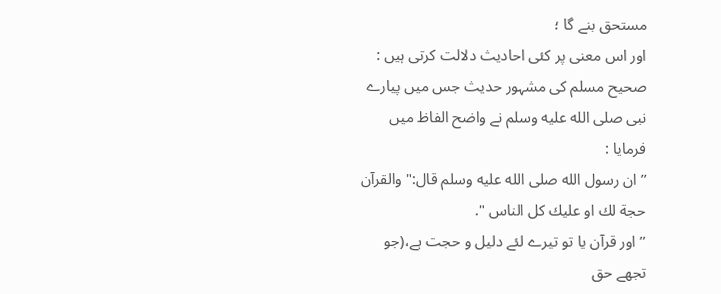مستحق بنے گا ؛
اور اس معنی پر کئی احادیث دلالت کرتی ہیں :
صحیح مسلم کی مشہور حدیث جس میں پیارے نبی صلى الله عليه وسلم نے واضح الفاظ میں فرمایا :
’’ ان رسول الله صلى الله عليه وسلم قال:" والقرآن حجة لك او عليك كل الناس ".
’’ اور قرآن یا تو تیرے لئے دلیل و حجت ہے،(جو تجھے حق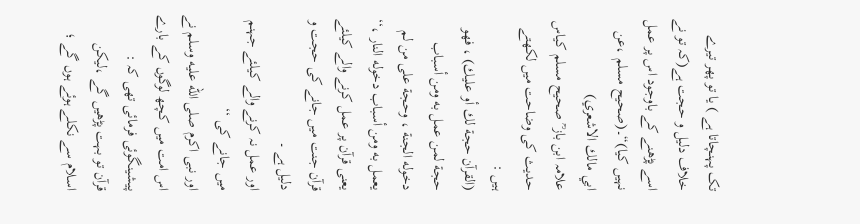تک پہنچاتا ہے ) یا تو پھر تیرے خلاف دلیل و حجت ہے(کہ تو نے اسے پڑھنے کے باوجود اس پر عمل نہیں کیا)“۔(صحیح مسلم ،عن ابي مالك الاشعري)
علامہ ابن باز ؒ صحیح مسلم کیاس حدیث کی وضاحت میں لکھتے ہیں :
(القرآن حجة لك أو عليك) ، فهو حجة لمن عمل به ومن أسباب دخوله الجنة ، وحجة على من لم يعمل به ومن أسباب دخوله النار ،‘‘ یعنی قرآن پر عمل کرنے والے کیلئے قرآن جنت میں جانے کی حجت و دلیل ہے ۔
اور عمل نہ کرنے والے کیلئے جہنم میں جانے کی ‘‘
اور نبی اکرم صلى الله عليه وسلم نے اس امت میں کچھ لوگوں کے بارے پیشینگوئی فرمائی تھی کہ :
قرآن تو بہت پڑھیں گے ،لیکن اسلام سے نکلے ہوئے ہوں گے ؛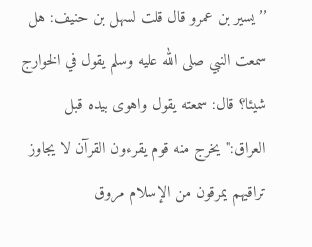’’ يسير بن عمرو قال قلت لسهل بن حنيف: هل سمعت النبي صلى الله عليه وسلم يقول في الخوارج شيئا؟ قال: سمعته يقول واهوى بيده قبل العراق:"يخرج منه قوم يقرءون القرآن لا يجاوز تراقيهم يمرقون من الإسلام مروق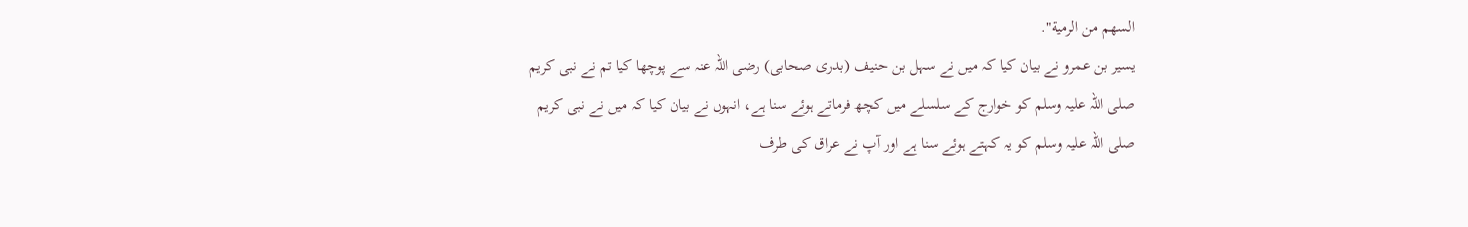السهم من الرمية".
یسیر بن عمرو نے بیان کیا کہ میں نے سہل بن حنیف (بدری صحابی) رضی اللہ عنہ سے پوچھا کیا تم نے نبی کریم صلی اللہ علیہ وسلم کو خوارج کے سلسلے میں کچھ فرماتے ہوئے سنا ہے، انہوں نے بیان کیا کہ میں نے نبی کریم صلی اللہ علیہ وسلم کو یہ کہتے ہوئے سنا ہے اور آپ نے عراق کی طرف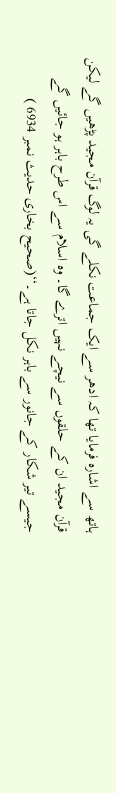ہاتھ سے اشارہ فرمایا تھا کہ ادھر سے ایک جماعت نکلے گی یہ لوگ قرآن مجید پڑھیں گے لیکن قرآن مجید ان کے حلقوں سے نیچے نہیں اترے گا۔ وہ اسلام سے اس طرح باہر ہو جائیں گے جیسے تیر شکار کے جانور سے باہر نکل جاتا ہے۔‘‘(صحیح بخاری حدیث نمبر 6934 )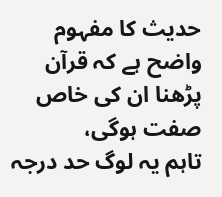حدیث کا مفہوم واضح ہے کہ قرآن پڑھنا ان کی خاص صفت ہوگی،
تاہم یہ لوگ حد درجہ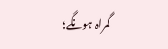گمراہ ہونگے؛